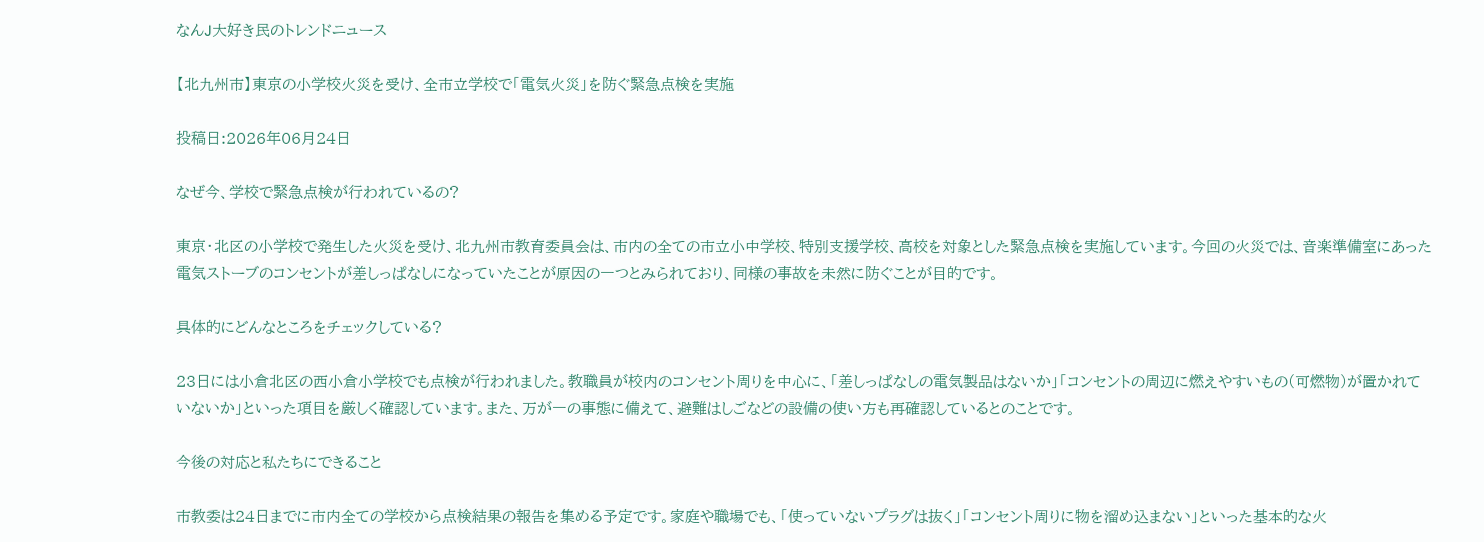なんJ大好き民のトレンドニュース

【北九州市】東京の小学校火災を受け、全市立学校で「電気火災」を防ぐ緊急点検を実施

投稿日:2026年06月24日

なぜ今、学校で緊急点検が行われているの?

東京・北区の小学校で発生した火災を受け、北九州市教育委員会は、市内の全ての市立小中学校、特別支援学校、高校を対象とした緊急点検を実施しています。今回の火災では、音楽準備室にあった電気ストーブのコンセントが差しっぱなしになっていたことが原因の一つとみられており、同様の事故を未然に防ぐことが目的です。

具体的にどんなところをチェックしている?

23日には小倉北区の西小倉小学校でも点検が行われました。教職員が校内のコンセント周りを中心に、「差しっぱなしの電気製品はないか」「コンセントの周辺に燃えやすいもの(可燃物)が置かれていないか」といった項目を厳しく確認しています。また、万が一の事態に備えて、避難はしごなどの設備の使い方も再確認しているとのことです。

今後の対応と私たちにできること

市教委は24日までに市内全ての学校から点検結果の報告を集める予定です。家庭や職場でも、「使っていないプラグは抜く」「コンセント周りに物を溜め込まない」といった基本的な火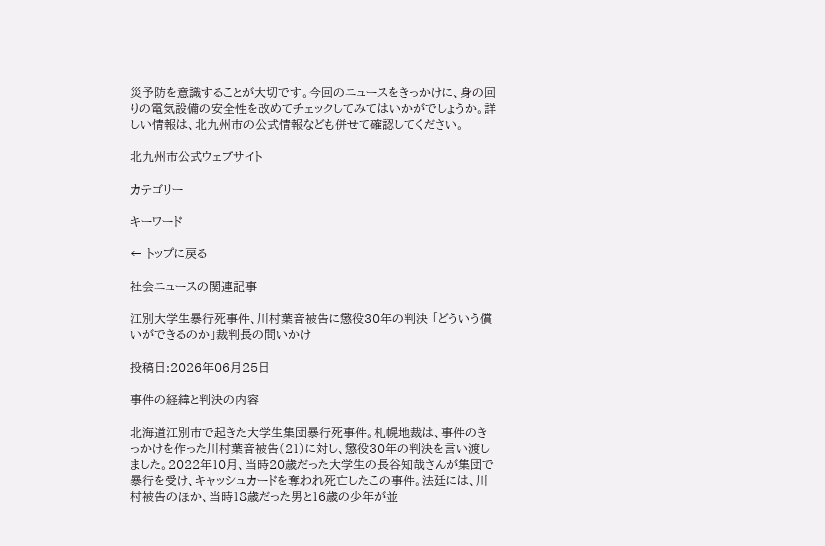災予防を意識することが大切です。今回のニュースをきっかけに、身の回りの電気設備の安全性を改めてチェックしてみてはいかがでしょうか。詳しい情報は、北九州市の公式情報なども併せて確認してください。

北九州市公式ウェブサイト

カテゴリー

キーワード

← トップに戻る

社会ニュースの関連記事

江別大学生暴行死事件、川村葉音被告に懲役30年の判決 「どういう償いができるのか」裁判長の問いかけ

投稿日:2026年06月25日

事件の経緯と判決の内容

北海道江別市で起きた大学生集団暴行死事件。札幌地裁は、事件のきっかけを作った川村葉音被告(21)に対し、懲役30年の判決を言い渡しました。2022年10月、当時20歳だった大学生の長谷知哉さんが集団で暴行を受け、キャッシュカードを奪われ死亡したこの事件。法廷には、川村被告のほか、当時18歳だった男と16歳の少年が並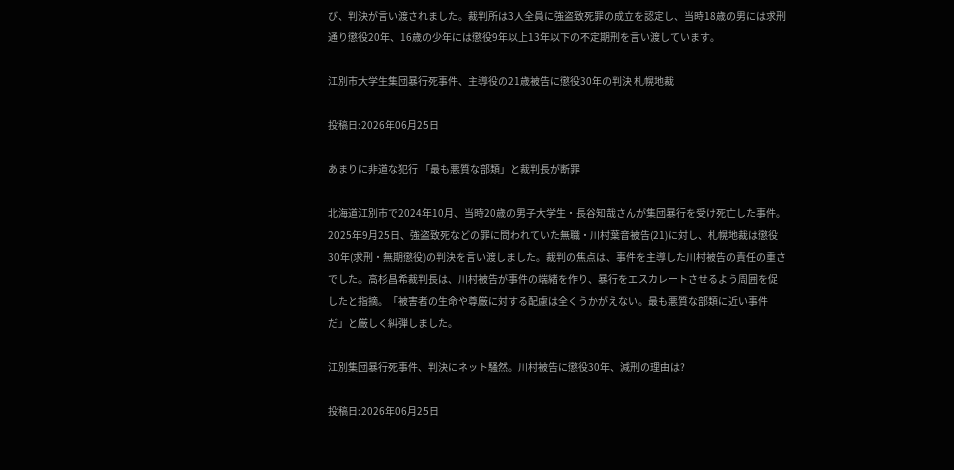び、判決が言い渡されました。裁判所は3人全員に強盗致死罪の成立を認定し、当時18歳の男には求刑通り懲役20年、16歳の少年には懲役9年以上13年以下の不定期刑を言い渡しています。

江別市大学生集団暴行死事件、主導役の21歳被告に懲役30年の判決 札幌地裁

投稿日:2026年06月25日

あまりに非道な犯行 「最も悪質な部類」と裁判長が断罪

北海道江別市で2024年10月、当時20歳の男子大学生・長谷知哉さんが集団暴行を受け死亡した事件。2025年9月25日、強盗致死などの罪に問われていた無職・川村葉音被告(21)に対し、札幌地裁は懲役30年(求刑・無期懲役)の判決を言い渡しました。裁判の焦点は、事件を主導した川村被告の責任の重さでした。高杉昌希裁判長は、川村被告が事件の端緒を作り、暴行をエスカレートさせるよう周囲を促したと指摘。「被害者の生命や尊厳に対する配慮は全くうかがえない。最も悪質な部類に近い事件だ」と厳しく糾弾しました。

江別集団暴行死事件、判決にネット騒然。川村被告に懲役30年、減刑の理由は?

投稿日:2026年06月25日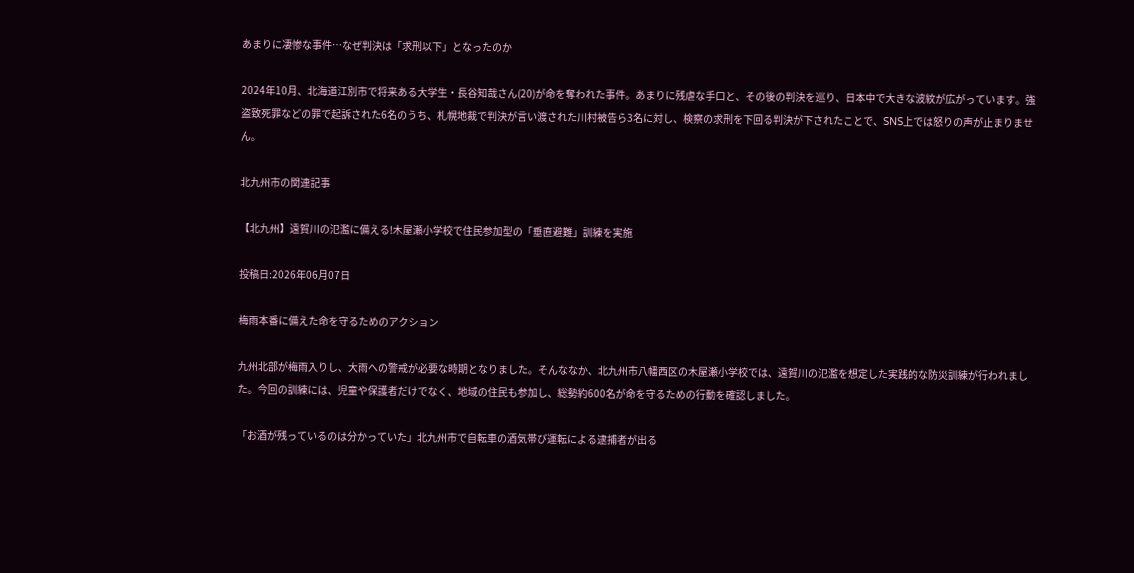あまりに凄惨な事件…なぜ判決は「求刑以下」となったのか

2024年10月、北海道江別市で将来ある大学生・長谷知哉さん(20)が命を奪われた事件。あまりに残虐な手口と、その後の判決を巡り、日本中で大きな波紋が広がっています。強盗致死罪などの罪で起訴された6名のうち、札幌地裁で判決が言い渡された川村被告ら3名に対し、検察の求刑を下回る判決が下されたことで、SNS上では怒りの声が止まりません。

北九州市の関連記事

【北九州】遠賀川の氾濫に備える!木屋瀬小学校で住民参加型の「垂直避難」訓練を実施

投稿日:2026年06月07日

梅雨本番に備えた命を守るためのアクション

九州北部が梅雨入りし、大雨への警戒が必要な時期となりました。そんななか、北九州市八幡西区の木屋瀬小学校では、遠賀川の氾濫を想定した実践的な防災訓練が行われました。今回の訓練には、児童や保護者だけでなく、地域の住民も参加し、総勢約600名が命を守るための行動を確認しました。

「お酒が残っているのは分かっていた」北九州市で自転車の酒気帯び運転による逮捕者が出る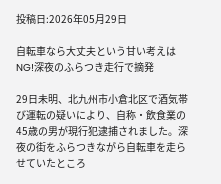投稿日:2026年05月29日

自転車なら大丈夫という甘い考えはNG!深夜のふらつき走行で摘発

29日未明、北九州市小倉北区で酒気帯び運転の疑いにより、自称・飲食業の45歳の男が現行犯逮捕されました。深夜の街をふらつきながら自転車を走らせていたところ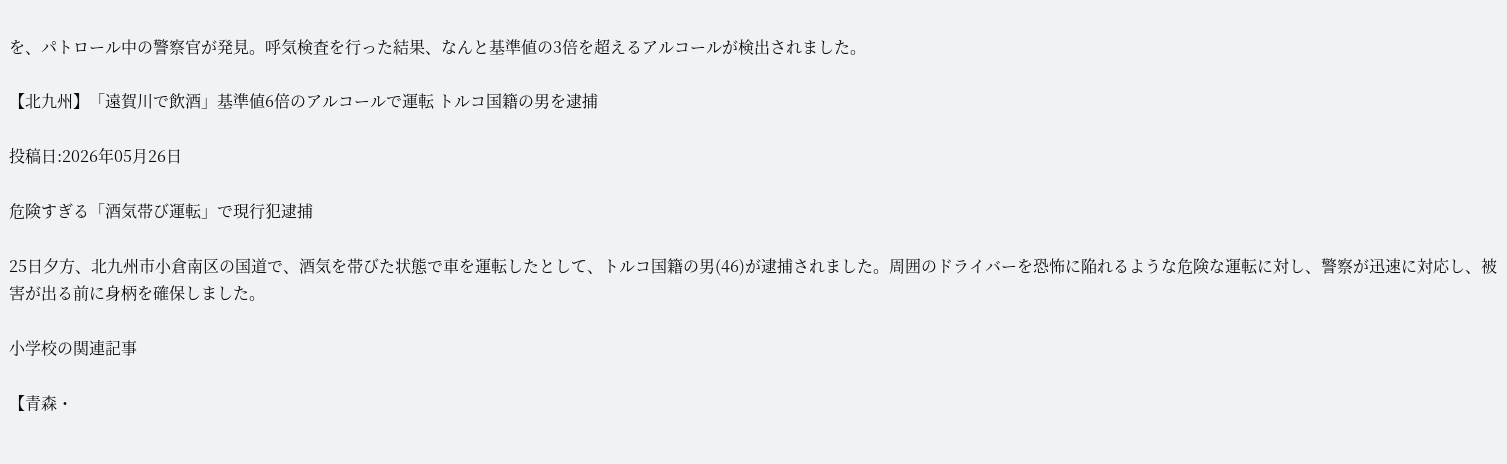を、パトロール中の警察官が発見。呼気検査を行った結果、なんと基準値の3倍を超えるアルコールが検出されました。

【北九州】「遠賀川で飲酒」基準値6倍のアルコールで運転 トルコ国籍の男を逮捕

投稿日:2026年05月26日

危険すぎる「酒気帯び運転」で現行犯逮捕

25日夕方、北九州市小倉南区の国道で、酒気を帯びた状態で車を運転したとして、トルコ国籍の男(46)が逮捕されました。周囲のドライバーを恐怖に陥れるような危険な運転に対し、警察が迅速に対応し、被害が出る前に身柄を確保しました。

小学校の関連記事

【青森・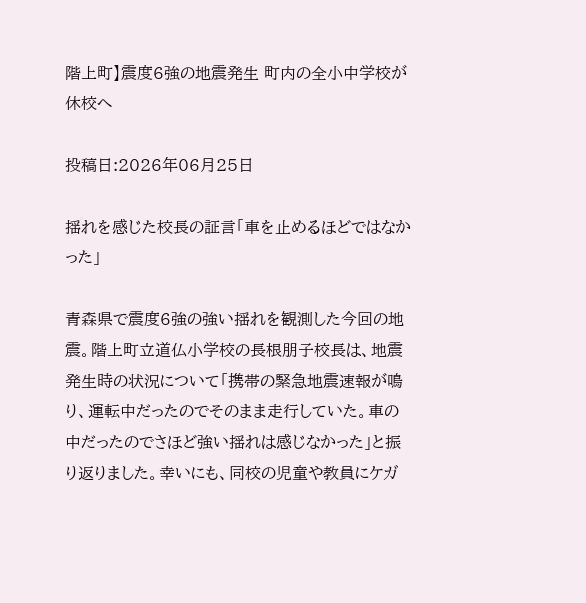階上町】震度6強の地震発生 町内の全小中学校が休校へ

投稿日:2026年06月25日

揺れを感じた校長の証言「車を止めるほどではなかった」

青森県で震度6強の強い揺れを観測した今回の地震。階上町立道仏小学校の長根朋子校長は、地震発生時の状況について「携帯の緊急地震速報が鳴り、運転中だったのでそのまま走行していた。車の中だったのでさほど強い揺れは感じなかった」と振り返りました。幸いにも、同校の児童や教員にケガ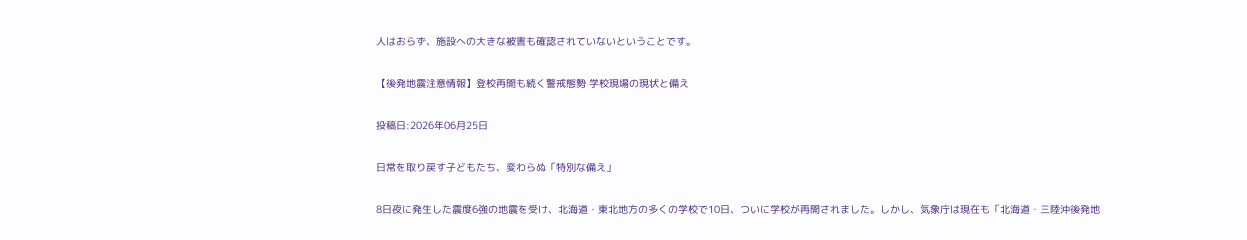人はおらず、施設への大きな被害も確認されていないということです。

【後発地震注意情報】登校再開も続く警戒態勢 学校現場の現状と備え

投稿日:2026年06月25日

日常を取り戻す子どもたち、変わらぬ「特別な備え」

8日夜に発生した震度6強の地震を受け、北海道・東北地方の多くの学校で10日、ついに学校が再開されました。しかし、気象庁は現在も「北海道・三陸沖後発地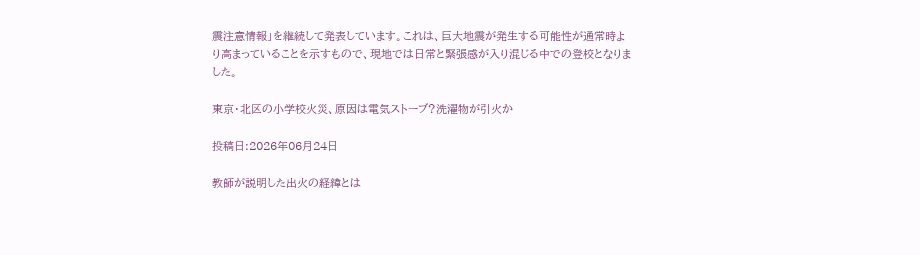震注意情報」を継続して発表しています。これは、巨大地震が発生する可能性が通常時より高まっていることを示すもので、現地では日常と緊張感が入り混じる中での登校となりました。

東京・北区の小学校火災、原因は電気ストーブ?洗濯物が引火か

投稿日:2026年06月24日

教師が説明した出火の経緯とは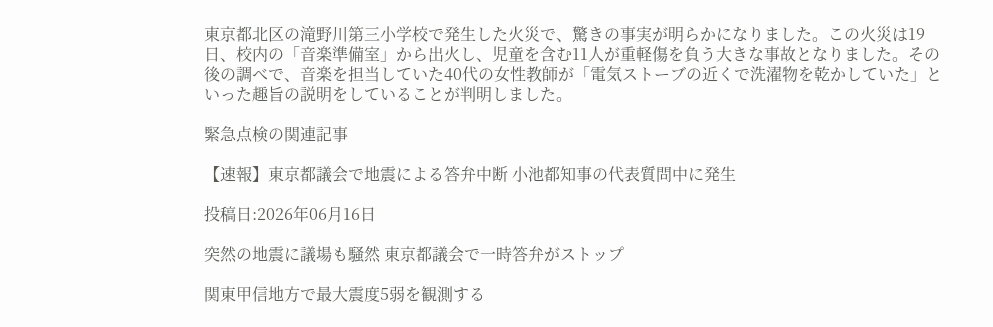東京都北区の滝野川第三小学校で発生した火災で、驚きの事実が明らかになりました。この火災は19日、校内の「音楽準備室」から出火し、児童を含む11人が重軽傷を負う大きな事故となりました。その後の調べで、音楽を担当していた40代の女性教師が「電気ストーブの近くで洗濯物を乾かしていた」といった趣旨の説明をしていることが判明しました。

緊急点検の関連記事

【速報】東京都議会で地震による答弁中断 小池都知事の代表質問中に発生

投稿日:2026年06月16日

突然の地震に議場も騒然 東京都議会で一時答弁がストップ

関東甲信地方で最大震度5弱を観測する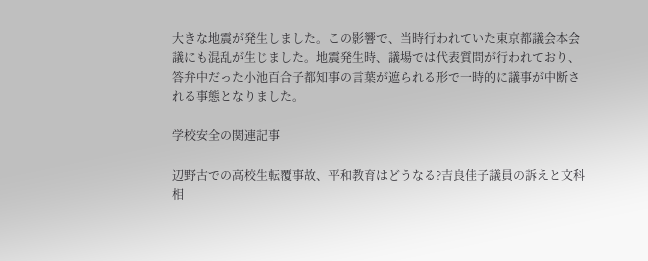大きな地震が発生しました。この影響で、当時行われていた東京都議会本会議にも混乱が生じました。地震発生時、議場では代表質問が行われており、答弁中だった小池百合子都知事の言葉が遮られる形で一時的に議事が中断される事態となりました。

学校安全の関連記事

辺野古での高校生転覆事故、平和教育はどうなる?吉良佳子議員の訴えと文科相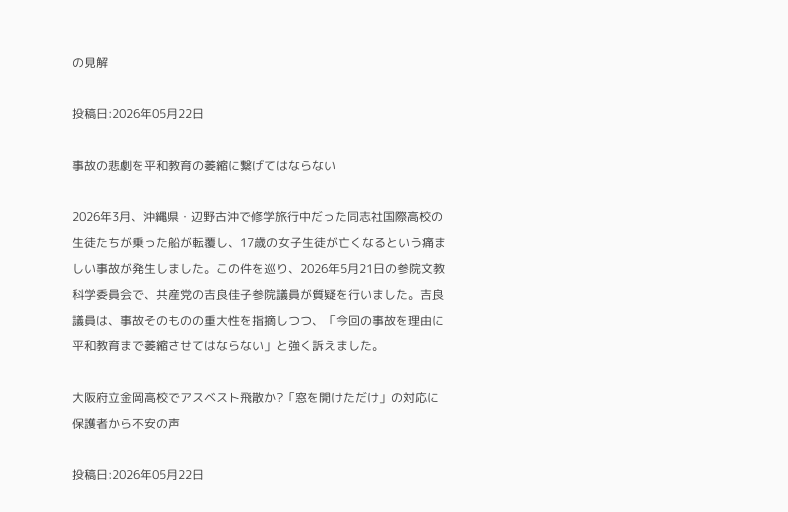の見解

投稿日:2026年05月22日

事故の悲劇を平和教育の萎縮に繋げてはならない

2026年3月、沖縄県・辺野古沖で修学旅行中だった同志社国際高校の生徒たちが乗った船が転覆し、17歳の女子生徒が亡くなるという痛ましい事故が発生しました。この件を巡り、2026年5月21日の参院文教科学委員会で、共産党の吉良佳子参院議員が質疑を行いました。吉良議員は、事故そのものの重大性を指摘しつつ、「今回の事故を理由に平和教育まで萎縮させてはならない」と強く訴えました。

大阪府立金岡高校でアスベスト飛散か?「窓を開けただけ」の対応に保護者から不安の声

投稿日:2026年05月22日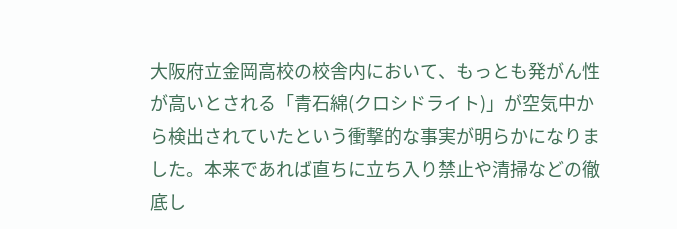大阪府立金岡高校の校舎内において、もっとも発がん性が高いとされる「青石綿(クロシドライト)」が空気中から検出されていたという衝撃的な事実が明らかになりました。本来であれば直ちに立ち入り禁止や清掃などの徹底し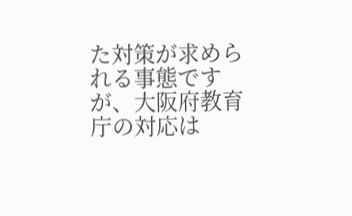た対策が求められる事態ですが、大阪府教育庁の対応は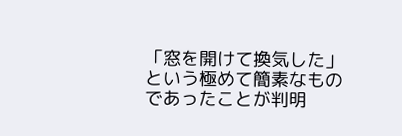「窓を開けて換気した」という極めて簡素なものであったことが判明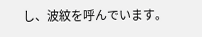し、波紋を呼んでいます。